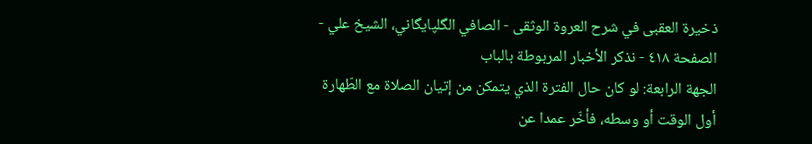ذخيرة العقبى في شرح العروة الوثقى - الصافي الگلپايگاني، الشيخ علي - الصفحة ٤١٨ - نذكر الأخبار المربوطة بالباب
الجهة الرابعة: لو كان حال الفترة الذي يتمكن من إتيان الصلاة مع الطّهارة
أول الوقت أو وسطه، فأخّر عمدا عن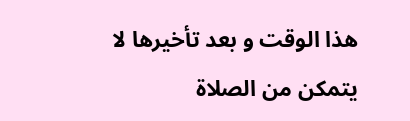هذا الوقت و بعد تأخيرها لا يتمكن من الصلاة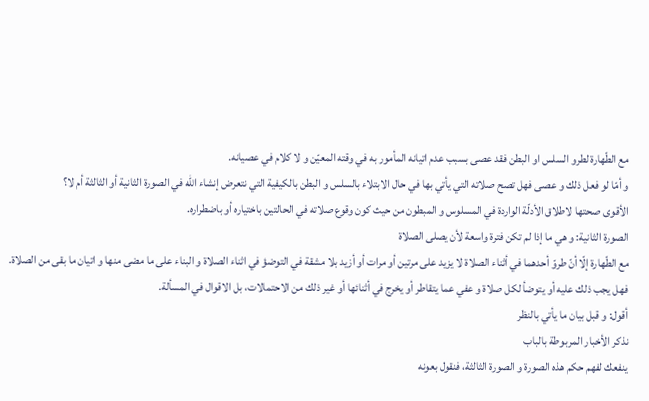مع الطّهارة لطرو السلس او البطن فقد عصى بسبب عدم اتيانه المأمور به في وقته المعيّن و لا كلام في عصيانه.
و أمّا لو فعل ذلك و عصى فهل تصح صلاته التي يأتي بها في حال الابتلاء بالسلس و البطن بالكيفية التي نتعرض إنشاء اللّه في الصورة الثانية أو الثالثة أم لا؟
الأقوى صحتها لاطلاق الأدلّة الواردة في المسلوس و المبطون من حيث كون وقوع صلاته في الحالتين باختياره أو باضطراره.
الصورة الثانية: و هي ما إذا لم تكن فترة واسعة لأن يصلى الصلاة
مع الطّهارة إلّا أنّ طروّ أحدهما في أثناء الصلاة لا يزيد على مرتين أو مرات أو أزيد بلا مشقة في التوضؤ في اثناء الصلاة و البناء على ما مضى منها و اتيان ما بقى من الصلاة.
فهل يجب ذلك عليه أو يتوضأ لكل صلاة و عفي عما يتقاطر أو يخرج في أثنائها أو غير ذلك من الاحتمالات، بل الاقوال في المسألة.
أقول: و قبل بيان ما يأتي بالنظر
نذكر الأخبار المربوطة بالباب
ينفعك لفهم حكم هذه الصورة و الصورة الثالثة، فنقول بعونه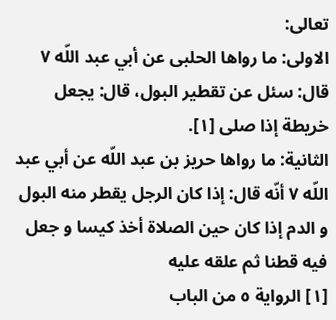تعالى:
الاولى: ما رواها الحلبى عن أبي عبد اللّه ٧ قال: سئل عن تقطير البول، قال: يجعل خريطة إذا صلى [١].
الثانية: ما رواها حريز بن عبد اللّه عن أبي عبد اللّه ٧ أنّه قال: إذا كان الرجل يقطر منه البول و الدم إذا كان حين الصلاة أخذ كيسا و جعل فيه قطنا ثم علقه عليه
[١] الرواية ٥ من الباب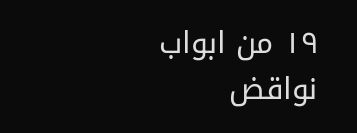١٩ من ابواب نواقض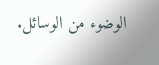الوضوء من الوسائل.